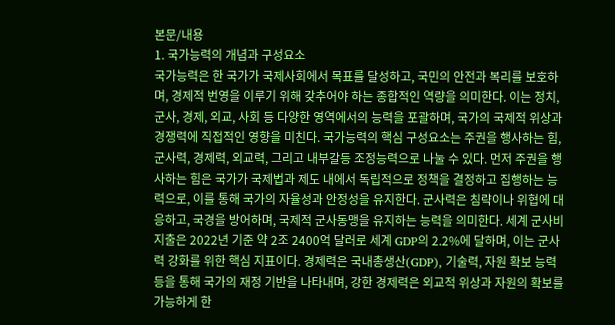본문/내용
1. 국가능력의 개념과 구성요소
국가능력은 한 국가가 국제사회에서 목표를 달성하고, 국민의 안전과 복리를 보호하며, 경제적 번영을 이루기 위해 갖추어야 하는 종합적인 역량을 의미한다. 이는 정치, 군사, 경제, 외교, 사회 등 다양한 영역에서의 능력을 포괄하며, 국가의 국제적 위상과 경쟁력에 직접적인 영향을 미친다. 국가능력의 핵심 구성요소는 주권을 행사하는 힘, 군사력, 경제력, 외교력, 그리고 내부갈등 조정능력으로 나눌 수 있다. 먼저 주권을 행사하는 힘은 국가가 국제법과 제도 내에서 독립적으로 정책을 결정하고 집행하는 능력으로, 이를 통해 국가의 자율성과 안정성을 유지한다. 군사력은 침략이나 위협에 대응하고, 국경을 방어하며, 국제적 군사동맹을 유지하는 능력을 의미한다. 세계 군사비 지출은 2022년 기준 약 2조 2400억 달러로 세계 GDP의 2.2%에 달하며, 이는 군사력 강화를 위한 핵심 지표이다. 경제력은 국내총생산(GDP), 기술력, 자원 확보 능력 등을 통해 국가의 재정 기반을 나타내며, 강한 경제력은 외교적 위상과 자원의 확보를 가능하게 한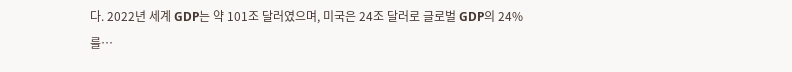다. 2022년 세계 GDP는 약 101조 달러였으며, 미국은 24조 달러로 글로벌 GDP의 24%를…